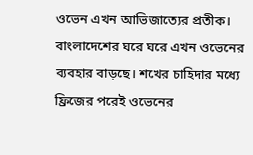ওভেন এখন আভিজাত্যের প্রতীক। বাংলাদেশের ঘরে ঘরে এখন ওভেনের ব্যবহার বাড়ছে। শখের চাহিদার মধ্যে ফ্রিজের পরেই ওভেনের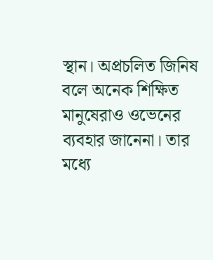স্থান। অপ্রচলিত জিনিষ বলে অনেক শিক্ষিত মানুষেরাও ওভেনের ব্যবহার জানেনা। তার মধ্যে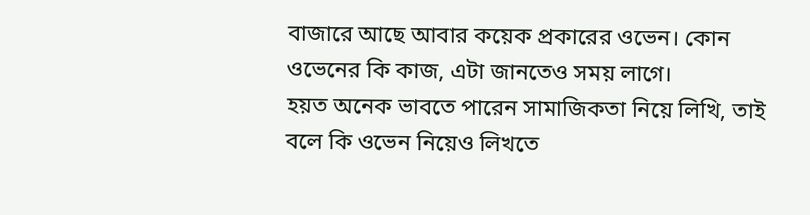বাজারে আছে আবার কয়েক প্রকারের ওভেন। কোন ওভেনের কি কাজ, এটা জানতেও সময় লাগে।
হয়ত অনেক ভাবতে পারেন সামাজিকতা নিয়ে লিখি, তাই বলে কি ওভেন নিয়েও লিখতে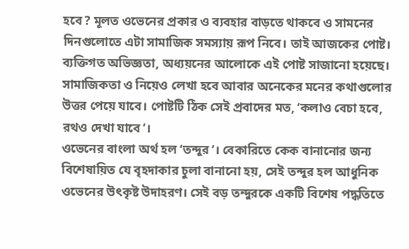হবে? মূলত ওভেনের প্রকার ও ব্যবহার বাড়তে থাকবে ও সামনের দিনগুলোতে এটা সামাজিক সমস্যায় রূপ নিবে। তাই আজকের পোষ্ট। ব্যক্তিগত অভিজ্ঞতা, অধ্যয়নের আলোকে এই পোষ্ট সাজানো হয়েছে। সামাজিকতা ও নিয়েও লেখা হবে আবার অনেকের মনের কথাগুলোর উত্তর পেয়ে যাবে। পোষ্টটি ঠিক সেই প্রবাদের মত, ‘কলাও বেচা হবে, রথও দেখা যাবে’।
ওভেনের বাংলা অর্থ হল ‘তন্দুর’। বেকারিতে কেক বানানোর জন্য বিশেষায়িত যে বৃহদাকার চুলা বানানো হয়, সেই তন্দুর হল আধুনিক ওভেনের উৎকৃষ্ট উদাহরণ। সেই বড় তন্দুরকে একটি বিশেষ পদ্ধতিতে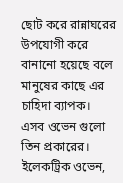ছোট করে রান্নাঘরের উপযোগী করে বানানো হয়েছে বলে মানুষের কাছে এর চাহিদা ব্যাপক।
এসব ওভেন গুলো তিন প্রকারের। ইলেকট্রিক ওভেন,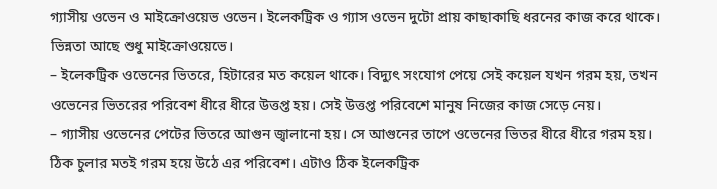গ্যাসীয় ওভেন ও মাইক্রোওয়েভ ওভেন। ইলেকট্রিক ও গ্যাস ওভেন দুটো প্রায় কাছাকাছি ধরনের কাজ করে থাকে। ভিন্নতা আছে শুধু মাইক্রোওয়েভে।
– ইলেকট্রিক ওভেনের ভিতরে, হিটারের মত কয়েল থাকে। বিদ্যুৎ সংযোগ পেয়ে সেই কয়েল যখন গরম হয়, তখন ওভেনের ভিতরের পরিবেশ ধীরে ধীরে উত্তপ্ত হয়। সেই উত্তপ্ত পরিবেশে মানুষ নিজের কাজ সেড়ে নেয়।
– গ্যাসীয় ওভেনের পেটের ভিতরে আগুন জ্বালানো হয়। সে আগুনের তাপে ওভেনের ভিতর ধীরে ধীরে গরম হয়। ঠিক চুলার মতই গরম হয়ে উঠে এর পরিবেশ। এটাও ঠিক ইলেকট্রিক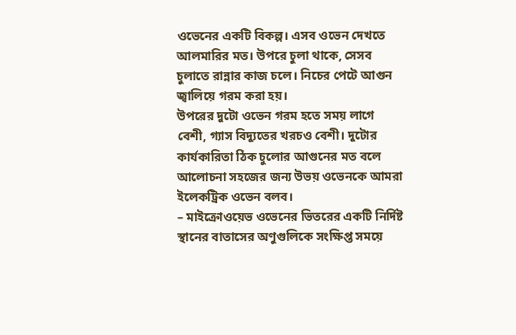ওভেনের একটি বিকল্প। এসব ওভেন দেখতে আলমারির মত। উপরে চুলা থাকে, সেসব চুলাতে রান্নার কাজ চলে। নিচের পেটে আগুন জ্বালিয়ে গরম করা হয়।
উপরের দুটো ওভেন গরম হতে সময় লাগে বেশী, গ্যাস বিদ্যুতের খরচও বেশী। দুটোর কার্যকারিতা ঠিক চুলোর আগুনের মত বলে আলোচনা সহজের জন্য উভয় ওভেনকে আমরা ইলেকট্রিক ওভেন বলব।
– মাইক্রোওয়েভ ওভেনের ভিতরের একটি নির্দিষ্ট স্থানের বাতাসের অণুগুলিকে সংক্ষিপ্ত সময়ে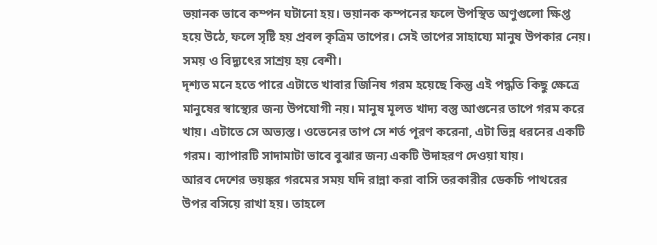ভয়ানক ভাবে কম্পন ঘটানো হয়। ভয়ানক কম্পনের ফলে উপস্থিত অণুগুলো ক্ষিপ্ত হয়ে উঠে, ফলে সৃষ্টি হয় প্রবল কৃত্রিম তাপের। সেই তাপের সাহায্যে মানুষ উপকার নেয়। সময় ও বিদ্যুৎের সাশ্রয় হয় বেশী।
দৃশ্যত মনে হতে পারে এটাতে খাবার জিনিষ গরম হয়েছে কিন্তু এই পদ্ধতি কিছু ক্ষেত্রে মানুষের স্বাস্থ্যের জন্য উপযোগী নয়। মানুষ মূলত খাদ্য বস্তু আগুনের তাপে গরম করে খায়। এটাতে সে অভ্যস্ত। ওভেনের তাপ সে শর্ত পূরণ করেনা, এটা ভিন্ন ধরনের একটি গরম। ব্যাপারটি সাদামাটা ভাবে বুঝার জন্য একটি উদাহরণ দেওয়া যায়।
আরব দেশের ভয়ঙ্কর গরমের সময় যদি রান্না করা বাসি তরকারীর ডেকচি পাথরের উপর বসিয়ে রাখা হয়। তাহলে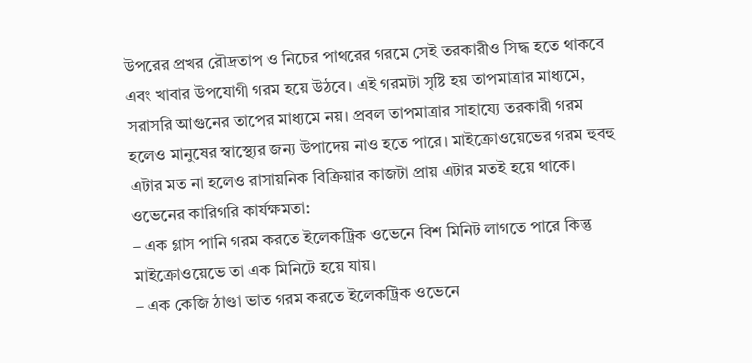উপরের প্রখর রৌদ্রতাপ ও নিচের পাথরের গরমে সেই তরকারীও সিদ্ধ হতে থাকবে এবং খাবার উপযোগী গরম হয়ে উঠবে। এই গরমটা সৃষ্টি হয় তাপমাত্রার মাধ্যমে, সরাসরি আগুনের তাপের মাধ্যমে নয়। প্রবল তাপমাত্রার সাহায্যে তরকারী গরম হলেও মানুষের স্বাস্থ্যের জন্য উপাদেয় নাও হতে পারে। মাইক্রোওয়েভের গরম হুবহু এটার মত না হলেও রাসায়নিক বিক্রিয়ার কাজটা প্রায় এটার মতই হয়ে থাকে।
ওভেনের কারিগরি কার্যক্ষমতা:
– এক গ্লাস পানি গরম করতে ইলেকট্রিক ওভেনে বিশ মিনিট লাগতে পারে কিন্তু মাইক্রোওয়েভে তা এক মিনিটে হয়ে যায়।
– এক কেজি ঠাণ্ডা ভাত গরম করতে ইলেকট্রিক ওভেনে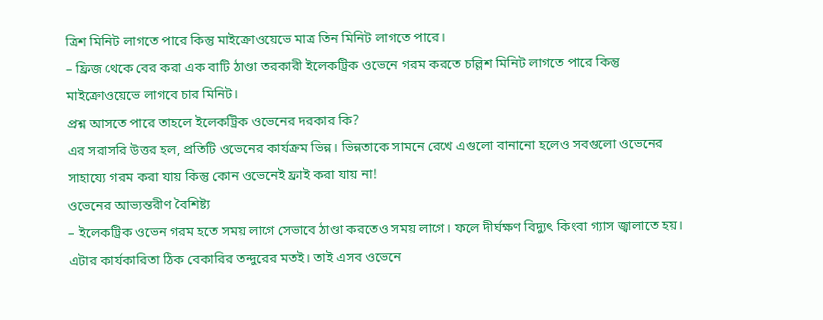ত্রিশ মিনিট লাগতে পারে কিন্তু মাইক্রোওয়েভে মাত্র তিন মিনিট লাগতে পারে।
– ফ্রিজ থেকে বের করা এক বাটি ঠাণ্ডা তরকারী ইলেকট্রিক ওভেনে গরম করতে চল্লিশ মিনিট লাগতে পারে কিন্তু মাইক্রোওয়েভে লাগবে চার মিনিট।
প্রশ্ন আসতে পারে তাহলে ইলেকট্রিক ওভেনের দরকার কি?
এর সরাসরি উত্তর হল, প্রতিটি ওভেনের কার্যক্রম ভিন্ন। ভিন্নতাকে সামনে রেখে এগুলো বানানো হলেও সবগুলো ওভেনের সাহায্যে গরম করা যায় কিন্তু কোন ওভেনেই ফ্রাই করা যায় না!
ওভেনের আভ্যন্তরীণ বৈশিষ্ট্য
– ইলেকট্রিক ওভেন গরম হতে সময় লাগে সেভাবে ঠাণ্ডা করতেও সময় লাগে। ফলে দীর্ঘক্ষণ বিদ্যুৎ কিংবা গ্যাস জ্বালাতে হয়। এটার কার্যকারিতা ঠিক বেকারির তন্দুরের মতই। তাই এসব ওভেনে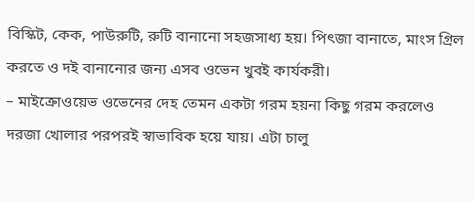বিস্কিট, কেক, পাউরুটি, রুটি বানানো সহজসাধ্য হয়। পিৎজা বানাতে, মাংস গ্রিল করতে ও দই বানানোর জন্য এসব ওভেন খুবই কার্যকরী।
– মাইক্রোওয়েভ ওভেনের দেহ তেমন একটা গরম হয়না কিছু গরম করলেও দরজা খোলার পরপরই স্বাভাবিক হয়ে যায়। এটা চালু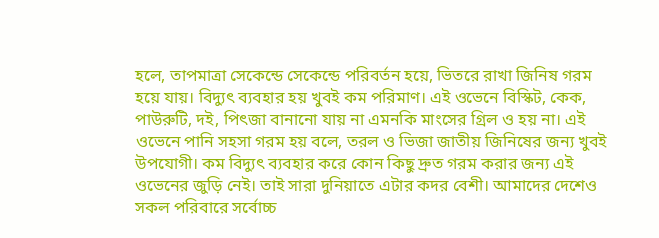হলে, তাপমাত্রা সেকেন্ডে সেকেন্ডে পরিবর্তন হয়ে, ভিতরে রাখা জিনিষ গরম হয়ে যায়। বিদ্যুৎ ব্যবহার হয় খুবই কম পরিমাণ। এই ওভেনে বিস্কিট, কেক, পাউরুটি, দই, পিৎজা বানানো যায় না এমনকি মাংসের গ্রিল ও হয় না। এই ওভেনে পানি সহসা গরম হয় বলে, তরল ও ভিজা জাতীয় জিনিষের জন্য খুবই উপযোগী। কম বিদ্যুৎ ব্যবহার করে কোন কিছু দ্রুত গরম করার জন্য এই ওভেনের জুড়ি নেই। তাই সারা দুনিয়াতে এটার কদর বেশী। আমাদের দেশেও সকল পরিবারে সর্বোচ্চ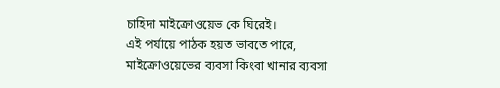চাহিদা মাইক্রোওয়েভ কে ঘিরেই।
এই পর্যায়ে পাঠক হয়ত ভাবতে পারে, মাইক্রোওয়েভের ব্যবসা কিংবা খানার ব্যবসা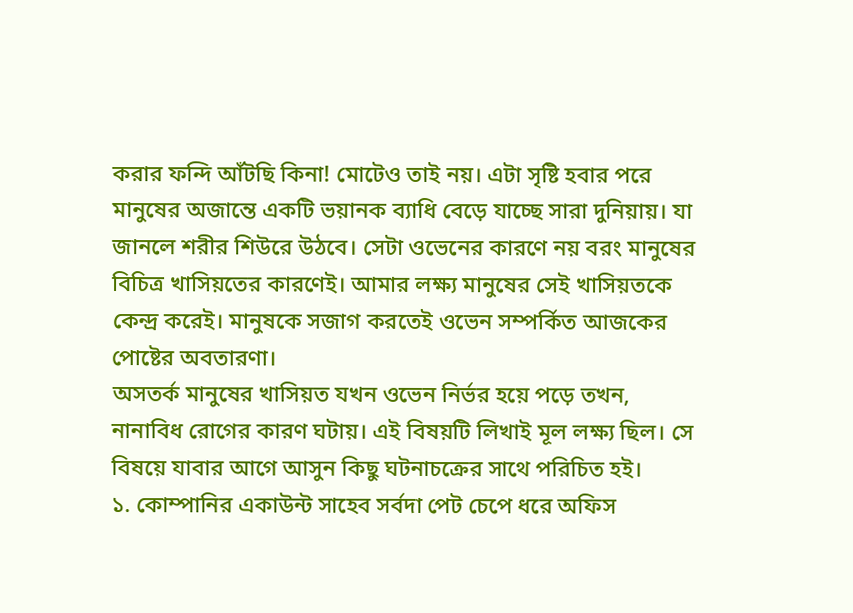করার ফন্দি আঁটছি কিনা! মোটেও তাই নয়। এটা সৃষ্টি হবার পরে মানুষের অজান্তে একটি ভয়ানক ব্যাধি বেড়ে যাচ্ছে সারা দুনিয়ায়। যা জানলে শরীর শিউরে উঠবে। সেটা ওভেনের কারণে নয় বরং মানুষের বিচিত্র খাসিয়তের কারণেই। আমার লক্ষ্য মানুষের সেই খাসিয়তকে কেন্দ্র করেই। মানুষকে সজাগ করতেই ওভেন সম্পর্কিত আজকের পোষ্টের অবতারণা।
অসতর্ক মানুষের খাসিয়ত যখন ওভেন নির্ভর হয়ে পড়ে তখন, নানাবিধ রোগের কারণ ঘটায়। এই বিষয়টি লিখাই মূল লক্ষ্য ছিল। সে বিষয়ে যাবার আগে আসুন কিছু ঘটনাচক্রের সাথে পরিচিত হই।
১. কোম্পানির একাউন্ট সাহেব সর্বদা পেট চেপে ধরে অফিস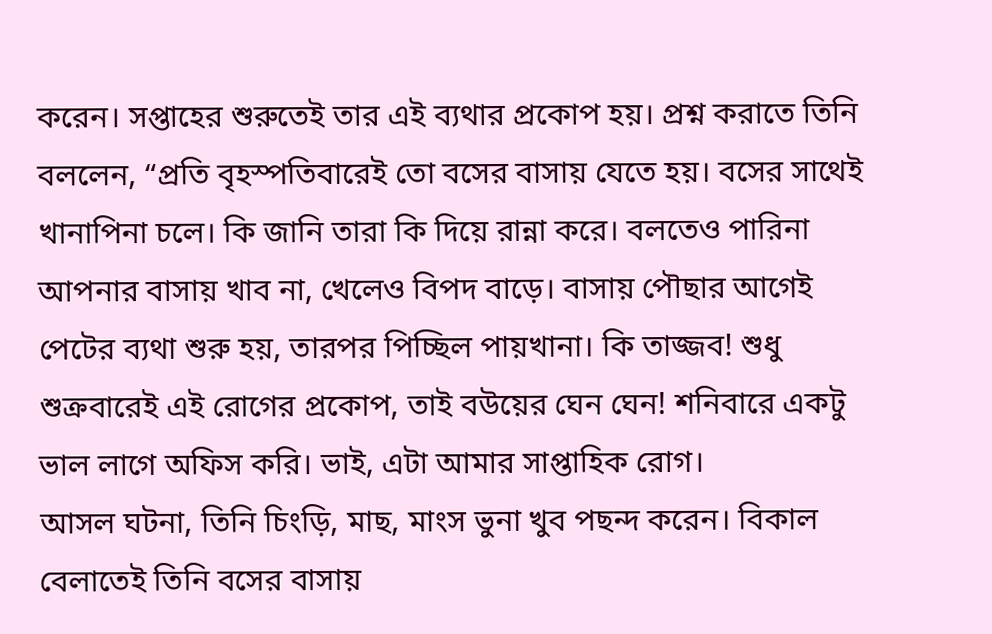করেন। সপ্তাহের শুরুতেই তার এই ব্যথার প্রকোপ হয়। প্রশ্ন করাতে তিনি বললেন, “প্রতি বৃহস্পতিবারেই তো বসের বাসায় যেতে হয়। বসের সাথেই খানাপিনা চলে। কি জানি তারা কি দিয়ে রান্না করে। বলতেও পারিনা আপনার বাসায় খাব না, খেলেও বিপদ বাড়ে। বাসায় পৌছার আগেই পেটের ব্যথা শুরু হয়, তারপর পিচ্ছিল পায়খানা। কি তাজ্জব! শুধু শুক্রবারেই এই রোগের প্রকোপ, তাই বউয়ের ঘেন ঘেন! শনিবারে একটু ভাল লাগে অফিস করি। ভাই, এটা আমার সাপ্তাহিক রোগ।
আসল ঘটনা, তিনি চিংড়ি, মাছ, মাংস ভুনা খুব পছন্দ করেন। বিকাল বেলাতেই তিনি বসের বাসায়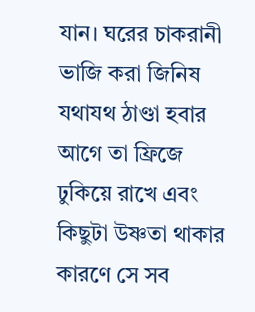যান। ঘরের চাকরানী ভাজি করা জিনিষ যথাযথ ঠাণ্ডা হবার আগে তা ফ্রিজে ঢুকিয়ে রাখে এবং কিছুটা উষ্ণতা থাকার কারণে সে সব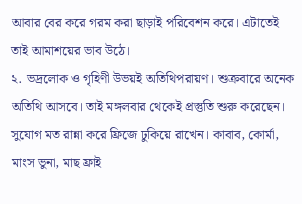আবার বের করে গরম করা ছাড়াই পরিবেশন করে। এটাতেই তাই আমাশয়ের ভাব উঠে।
২. ভদ্রলোক ও গৃহিণী উভয়ই অতিথিপরায়ণ। শুক্রবারে অনেক অতিথি আসবে। তাই মঙ্গলবার থেকেই প্রস্তুতি শুরু করেছেন। সুযোগ মত রান্না করে ফ্রিজে ঢুকিয়ে রাখেন। কাবাব, কোর্মা, মাংস ভুনা, মাছ ফ্রাই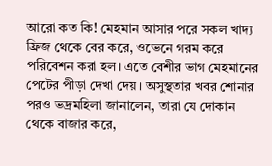আরো কত কি! মেহমান আসার পরে সকল খাদ্য ফ্রিজ থেকে বের করে, ওভেনে গরম করে পরিবেশন করা হল। এতে বেশীর ভাগ মেহমানের পেটের পীড়া দেখা দেয়। অসুস্থতার খবর শোনার পরও ভদ্রমহিলা জানালেন, তারা যে দোকান থেকে বাজার করে,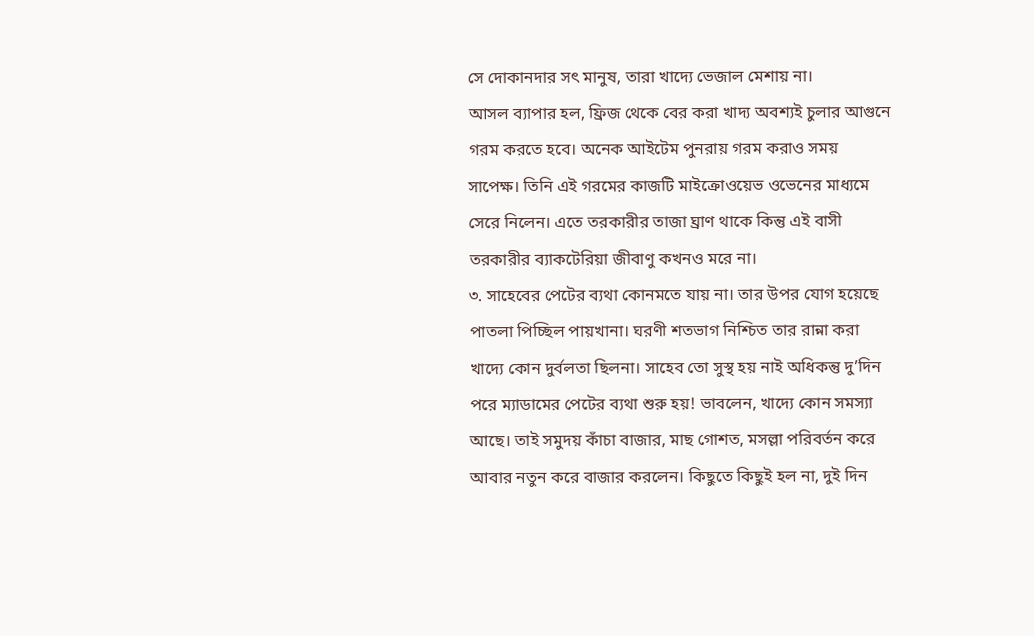সে দোকানদার সৎ মানুষ, তারা খাদ্যে ভেজাল মেশায় না।
আসল ব্যাপার হল, ফ্রিজ থেকে বের করা খাদ্য অবশ্যই চুলার আগুনে গরম করতে হবে। অনেক আইটেম পুনরায় গরম করাও সময় সাপেক্ষ। তিনি এই গরমের কাজটি মাইক্রোওয়েভ ওভেনের মাধ্যমে সেরে নিলেন। এতে তরকারীর তাজা ঘ্রাণ থাকে কিন্তু এই বাসী তরকারীর ব্যাকটেরিয়া জীবাণু কখনও মরে না।
৩. সাহেবের পেটের ব্যথা কোনমতে যায় না। তার উপর যোগ হয়েছে পাতলা পিচ্ছিল পায়খানা। ঘরণী শতভাগ নিশ্চিত তার রান্না করা খাদ্যে কোন দুর্বলতা ছিলনা। সাহেব তো সুস্থ হয় নাই অধিকন্তু দু’দিন পরে ম্যাডামের পেটের ব্যথা শুরু হয়! ভাবলেন, খাদ্যে কোন সমস্যা আছে। তাই সমুদয় কাঁচা বাজার, মাছ গোশত, মসল্লা পরিবর্তন করে আবার নতুন করে বাজার করলেন। কিছুতে কিছুই হল না, দুই দিন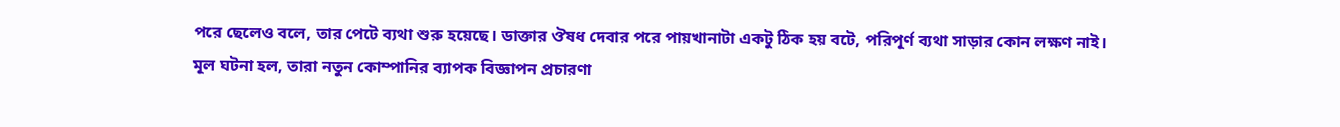পরে ছেলেও বলে, তার পেটে ব্যথা শুরু হয়েছে। ডাক্তার ঔষধ দেবার পরে পায়খানাটা একটু ঠিক হয় বটে, পরিপূর্ণ ব্যথা সাড়ার কোন লক্ষণ নাই।
মূল ঘটনা হল, তারা নতুন কোম্পানির ব্যাপক বিজ্ঞাপন প্রচারণা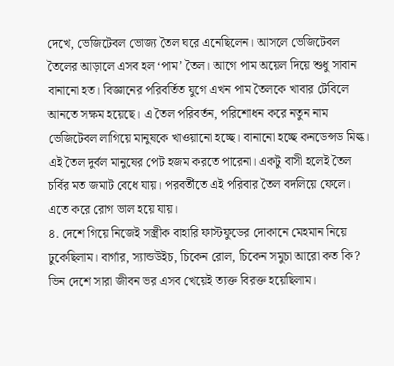দেখে, ভেজিটেবল ভোজ্য তৈল ঘরে এনেছিলেন। আসলে ভেজিটেবল তৈলের আড়ালে এসব হল ‘পাম’ তৈল। আগে পাম অয়েল দিয়ে শুধু সাবান বানানো হত। বিজ্ঞানের পরিবর্তিত যুগে এখন পাম তৈলকে খাবার টেবিলে আনতে সক্ষম হয়েছে। এ তৈল পরিবর্তন, পরিশোধন করে নতুন নাম ভেজিটেবল লাগিয়ে মানুষকে খাওয়ানো হচ্ছে। বানানো হচ্ছে কনডেন্সড মিল্ক। এই তৈল দুর্বল মানুষের পেট হজম করতে পারেনা। একটু বাসী হলেই তৈল চর্বির মত জমাট বেধে যায়। পরবর্তীতে এই পরিবার তৈল বদলিয়ে ফেলে। এতে করে রোগ ভাল হয়ে যায়।
৪. দেশে গিয়ে নিজেই সস্ত্রীক বাহারি ফাস্টফুডের দোকানে মেহমান নিয়ে ঢুকেছিলাম। বার্গার, স্যান্ডউইচ, চিকেন রোল, চিকেন সমুচা আরো কত কি? ভিন দেশে সারা জীবন ভর এসব খেয়েই ত্যক্ত বিরক্ত হয়েছিলাম।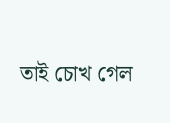তাই চোখ গেল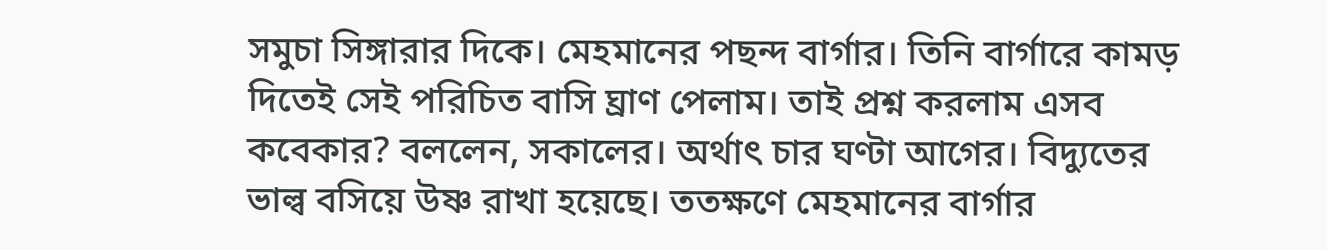সমুচা সিঙ্গারার দিকে। মেহমানের পছন্দ বার্গার। তিনি বার্গারে কামড় দিতেই সেই পরিচিত বাসি ঘ্রাণ পেলাম। তাই প্রশ্ন করলাম এসব কবেকার? বললেন, সকালের। অর্থাৎ চার ঘণ্টা আগের। বিদ্যুতের ভাল্ব বসিয়ে উষ্ণ রাখা হয়েছে। ততক্ষণে মেহমানের বার্গার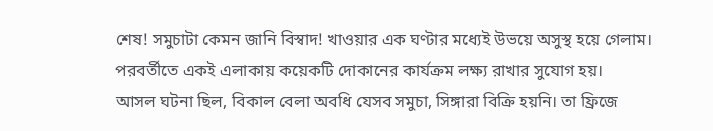শেষ! সমুচাটা কেমন জানি বিস্বাদ! খাওয়ার এক ঘণ্টার মধ্যেই উভয়ে অসুস্থ হয়ে গেলাম। পরবর্তীতে একই এলাকায় কয়েকটি দোকানের কার্যক্রম লক্ষ্য রাখার সুযোগ হয়।
আসল ঘটনা ছিল, বিকাল বেলা অবধি যেসব সমুচা, সিঙ্গারা বিক্রি হয়নি। তা ফ্রিজে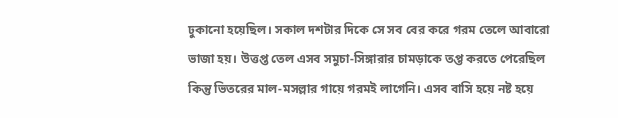ঢুকানো হয়েছিল। সকাল দশটার দিকে সে সব বের করে গরম তেলে আবারো ভাজা হয়। উত্তপ্ত তেল এসব সমুচা-সিঙ্গারার চামড়াকে তপ্ত করতে পেরেছিল কিন্তু ভিতরের মাল-মসল্লার গায়ে গরমই লাগেনি। এসব বাসি হয়ে নষ্ট হয়ে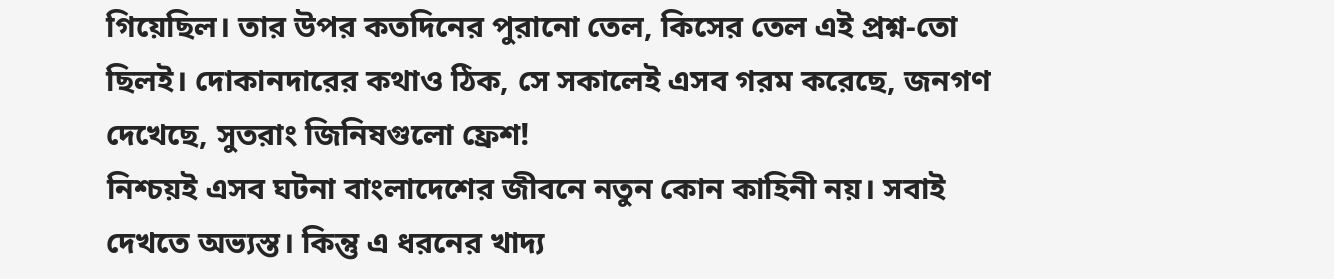গিয়েছিল। তার উপর কতদিনের পুরানো তেল, কিসের তেল এই প্রশ্ন-তো ছিলই। দোকানদারের কথাও ঠিক, সে সকালেই এসব গরম করেছে, জনগণ দেখেছে, সুতরাং জিনিষগুলো ফ্রেশ!
নিশ্চয়ই এসব ঘটনা বাংলাদেশের জীবনে নতুন কোন কাহিনী নয়। সবাই দেখতে অভ্যস্ত। কিন্তু এ ধরনের খাদ্য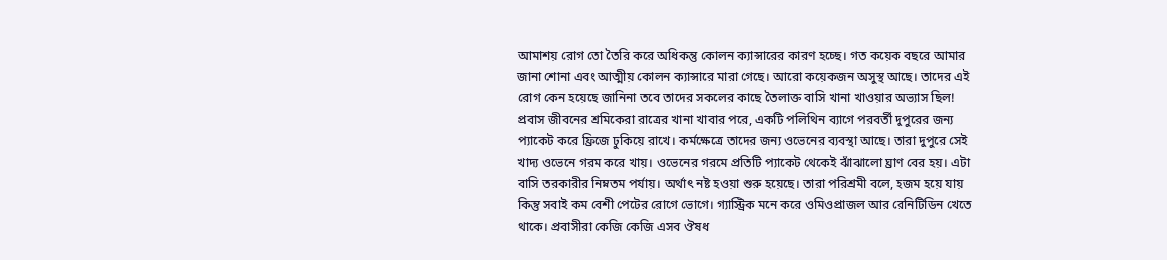আমাশয় রোগ তো তৈরি করে অধিকন্তু কোলন ক্যান্সারের কারণ হচ্ছে। গত কয়েক বছরে আমার জানা শোনা এবং আত্মীয় কোলন ক্যান্সারে মারা গেছে। আরো কয়েকজন অসুস্থ আছে। তাদের এই রোগ কেন হয়েছে জানিনা তবে তাদের সকলের কাছে তৈলাক্ত বাসি খানা খাওয়ার অভ্যাস ছিল!
প্রবাস জীবনের শ্রমিকেরা রাত্রের খানা খাবার পরে, একটি পলিথিন ব্যাগে পরবর্তী দুপুরের জন্য প্যাকেট করে ফ্রিজে ঢুকিয়ে রাখে। কর্মক্ষেত্রে তাদের জন্য ওভেনের ব্যবস্থা আছে। তারা দুপুরে সেই খাদ্য ওভেনে গরম করে খায়। ওভেনের গরমে প্রতিটি প্যাকেট থেকেই ঝাঁঝালো ঘ্রাণ বের হয়। এটা বাসি তরকারীর নিম্নতম পর্যায়। অর্থাৎ নষ্ট হওয়া শুরু হয়েছে। তারা পরিশ্রমী বলে, হজম হয়ে যায় কিন্তু সবাই কম বেশী পেটের রোগে ভোগে। গ্যাস্ট্রিক মনে করে ওমিওপ্রাজল আর রেনিটিডিন খেতে থাকে। প্রবাসীরা কেজি কেজি এসব ঔষধ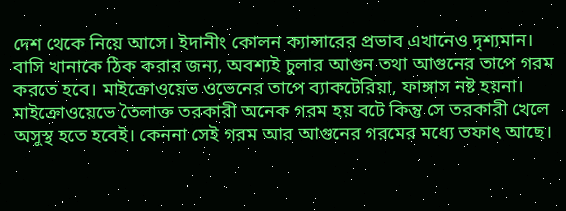দেশ থেকে নিয়ে আসে। ইদানীং কোলন ক্যান্সারের প্রভাব এখানেও দৃশ্যমান।
বাসি খানাকে ঠিক করার জন্য, অবশ্যই চুলার আগুন তথা আগুনের তাপে গরম করতে হবে। মাইক্রোওয়েভ ওভেনের তাপে ব্যাকটেরিয়া, ফাঙ্গাস নষ্ট হয়না। মাইক্রোওয়েভে তৈলাক্ত তরকারী অনেক গরম হয় বটে কিন্তু সে তরকারী খেলে অসুস্থ হতে হবেই। কেননা সেই গরম আর আগুনের গরমের মধ্যে তফাৎ আছে।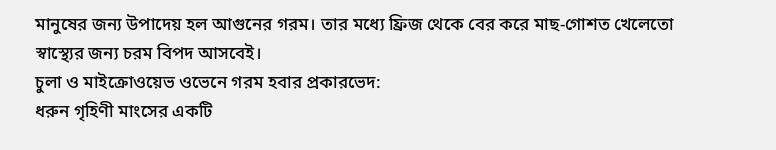মানুষের জন্য উপাদেয় হল আগুনের গরম। তার মধ্যে ফ্রিজ থেকে বের করে মাছ-গোশত খেলেতো স্বাস্থ্যের জন্য চরম বিপদ আসবেই।
চুলা ও মাইক্রোওয়েভ ওভেনে গরম হবার প্রকারভেদ:
ধরুন গৃহিণী মাংসের একটি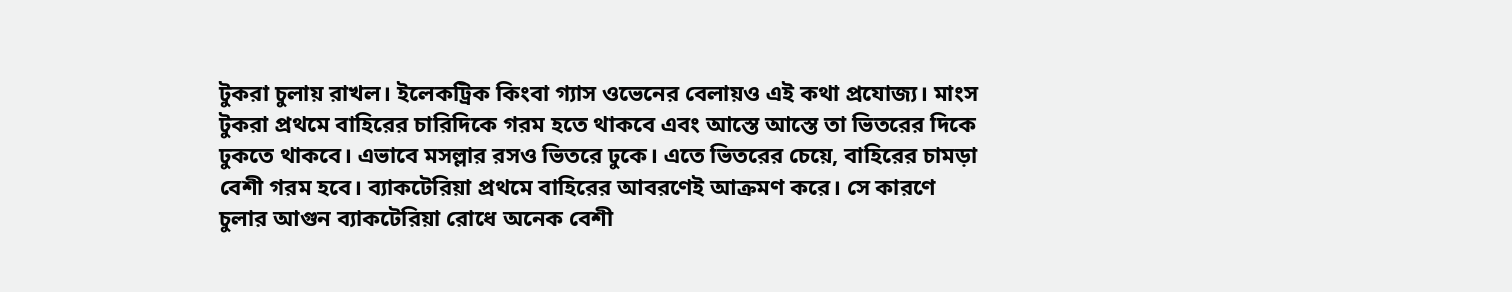টুকরা চুলায় রাখল। ইলেকট্রিক কিংবা গ্যাস ওভেনের বেলায়ও এই কথা প্রযোজ্য। মাংস টুকরা প্রথমে বাহিরের চারিদিকে গরম হতে থাকবে এবং আস্তে আস্তে তা ভিতরের দিকে ঢুকতে থাকবে। এভাবে মসল্লার রসও ভিতরে ঢুকে। এতে ভিতরের চেয়ে, বাহিরের চামড়া বেশী গরম হবে। ব্যাকটেরিয়া প্রথমে বাহিরের আবরণেই আক্রমণ করে। সে কারণে চুলার আগুন ব্যাকটেরিয়া রোধে অনেক বেশী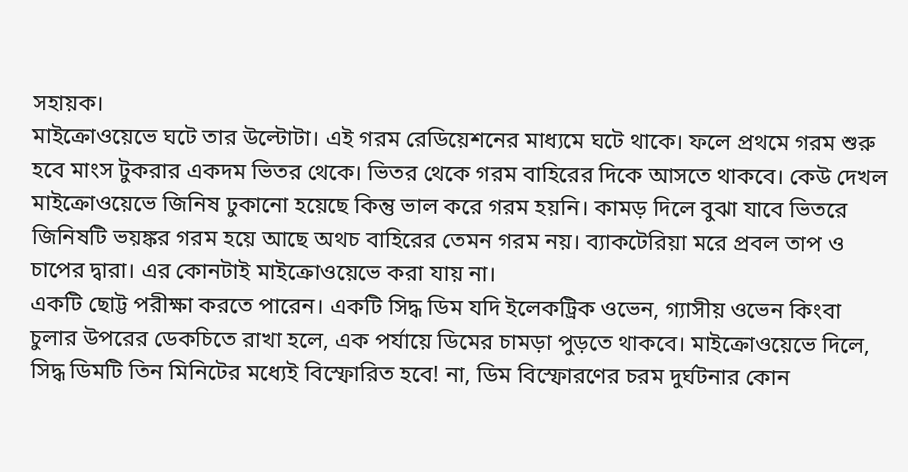সহায়ক।
মাইক্রোওয়েভে ঘটে তার উল্টোটা। এই গরম রেডিয়েশনের মাধ্যমে ঘটে থাকে। ফলে প্রথমে গরম শুরু হবে মাংস টুকরার একদম ভিতর থেকে। ভিতর থেকে গরম বাহিরের দিকে আসতে থাকবে। কেউ দেখল মাইক্রোওয়েভে জিনিষ ঢুকানো হয়েছে কিন্তু ভাল করে গরম হয়নি। কামড় দিলে বুঝা যাবে ভিতরে জিনিষটি ভয়ঙ্কর গরম হয়ে আছে অথচ বাহিরের তেমন গরম নয়। ব্যাকটেরিয়া মরে প্রবল তাপ ও চাপের দ্বারা। এর কোনটাই মাইক্রোওয়েভে করা যায় না।
একটি ছোট্ট পরীক্ষা করতে পারেন। একটি সিদ্ধ ডিম যদি ইলেকট্রিক ওভেন, গ্যাসীয় ওভেন কিংবা চুলার উপরের ডেকচিতে রাখা হলে, এক পর্যায়ে ডিমের চামড়া পুড়তে থাকবে। মাইক্রোওয়েভে দিলে, সিদ্ধ ডিমটি তিন মিনিটের মধ্যেই বিস্ফোরিত হবে! না, ডিম বিস্ফোরণের চরম দুর্ঘটনার কোন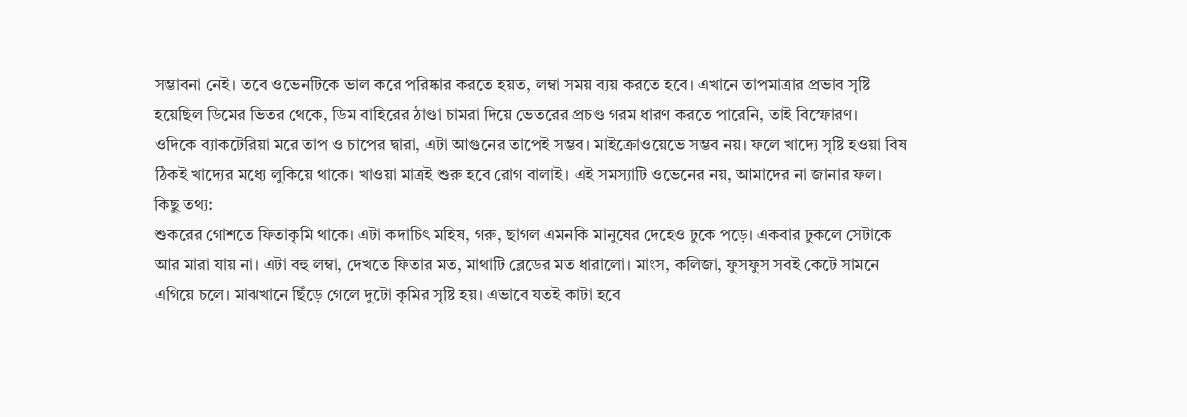সম্ভাবনা নেই। তবে ওভেনটিকে ভাল করে পরিষ্কার করতে হয়ত, লম্বা সময় ব্যয় করতে হবে। এখানে তাপমাত্রার প্রভাব সৃষ্টি হয়েছিল ডিমের ভিতর থেকে, ডিম বাহিরের ঠাণ্ডা চামরা দিয়ে ভেতরের প্রচণ্ড গরম ধারণ করতে পারেনি, তাই বিস্ফোরণ।
ওদিকে ব্যাকটেরিয়া মরে তাপ ও চাপের দ্বারা, এটা আগুনের তাপেই সম্ভব। মাইক্রোওয়েভে সম্ভব নয়। ফলে খাদ্যে সৃষ্টি হওয়া বিষ ঠিকই খাদ্যের মধ্যে লুকিয়ে থাকে। খাওয়া মাত্রই শুরু হবে রোগ বালাই। এই সমস্যাটি ওভেনের নয়, আমাদের না জানার ফল।
কিছু তথ্য:
শুকরের গোশতে ফিতাকৃমি থাকে। এটা কদাচিৎ মহিষ, গরু, ছাগল এমনকি মানুষের দেহেও ঢুকে পড়ে। একবার ঢুকলে সেটাকে আর মারা যায় না। এটা বহু লম্বা, দেখতে ফিতার মত, মাথাটি ব্লেডের মত ধারালো। মাংস, কলিজা, ফুসফুস সবই কেটে সামনে এগিয়ে চলে। মাঝখানে ছিঁড়ে গেলে দুটো কৃমির সৃষ্টি হয়। এভাবে যতই কাটা হবে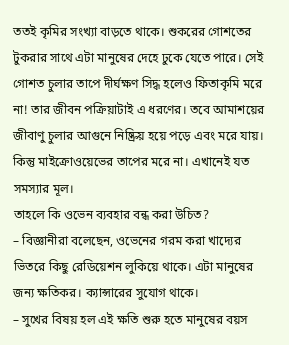ততই কৃমির সংখ্যা বাড়তে থাকে। শুকরের গোশতের টুকরার সাথে এটা মানুষের দেহে ঢুকে যেতে পারে। সেই গোশত চুলার তাপে দীর্ঘক্ষণ সিদ্ধ হলেও ফিতাকৃমি মরে না! তার জীবন পক্রিয়াটাই এ ধরণের। তবে আমাশয়ের জীবাণু চুলার আগুনে নিষ্ক্রিয় হয়ে পড়ে এবং মরে যায়। কিন্তু মাইক্রোওয়েভের তাপের মরে না। এখানেই যত সমস্যার মূল।
তাহলে কি ওভেন ব্যবহার বন্ধ করা উচিত?
– বিজ্ঞানীরা বলেছেন, ওভেনের গরম করা খাদ্যের ভিতরে কিছু রেডিয়েশন লুকিয়ে থাকে। এটা মানুষের জন্য ক্ষতিকর। ক্যান্সারের সুযোগ থাকে।
– সুখের বিষয় হল এই ক্ষতি শুরু হতে মানুষের বয়স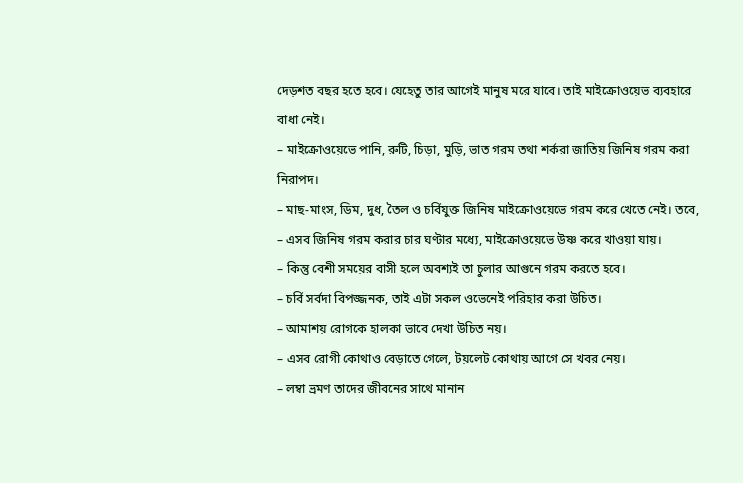দেড়শত বছর হতে হবে। যেহেতু তার আগেই মানুষ মরে যাবে। তাই মাইক্রোওয়েভ ব্যবহারে বাধা নেই।
– মাইক্রোওয়েভে পানি, রুটি, চিড়া, মুড়ি, ভাত গরম তথা শর্করা জাতিয় জিনিষ গরম করা নিরাপদ।
– মাছ-মাংস, ডিম, দুধ, তৈল ও চর্বিযুক্ত জিনিষ মাইক্রোওয়েভে গরম করে খেতে নেই। তবে,
– এসব জিনিষ গরম করার চার ঘণ্টার মধ্যে, মাইক্রোওয়েভে উষ্ণ করে খাওয়া যায়।
– কিন্তু বেশী সময়ের বাসী হলে অবশ্যই তা চুলার আগুনে গরম করতে হবে।
– চর্বি সর্বদা বিপজ্জনক, তাই এটা সকল ওভেনেই পরিহার করা উচিত।
– আমাশয় রোগকে হালকা ভাবে দেখা উচিত নয়।
– এসব রোগী কোথাও বেড়াতে গেলে, টয়লেট কোথায় আগে সে খবর নেয়।
– লম্বা ভ্রমণ তাদের জীবনের সাথে মানান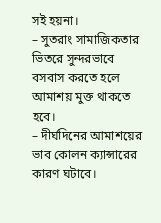সই হয়না।
– সুতরাং সামাজিকতার ভিতরে সুন্দরভাবে বসবাস করতে হলে আমাশয় মুক্ত থাকতে হবে।
– দীর্ঘদিনের আমাশয়ের ভাব কোলন ক্যান্সারের কারণ ঘটাবে।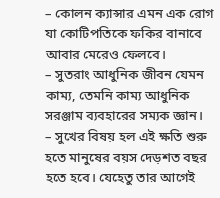– কোলন ক্যান্সার এমন এক রোগ যা কোটিপতিকে ফকির বানাবে আবার মেরেও ফেলবে।
– সুতরাং আধুনিক জীবন যেমন কাম্য, তেমনি কাম্য আধুনিক সরঞ্জাম ব্যবহারের সম্যক জ্ঞান।
– সুখের বিষয় হল এই ক্ষতি শুরু হতে মানুষের বয়স দেড়শত বছর হতে হবে। যেহেতু তার আগেই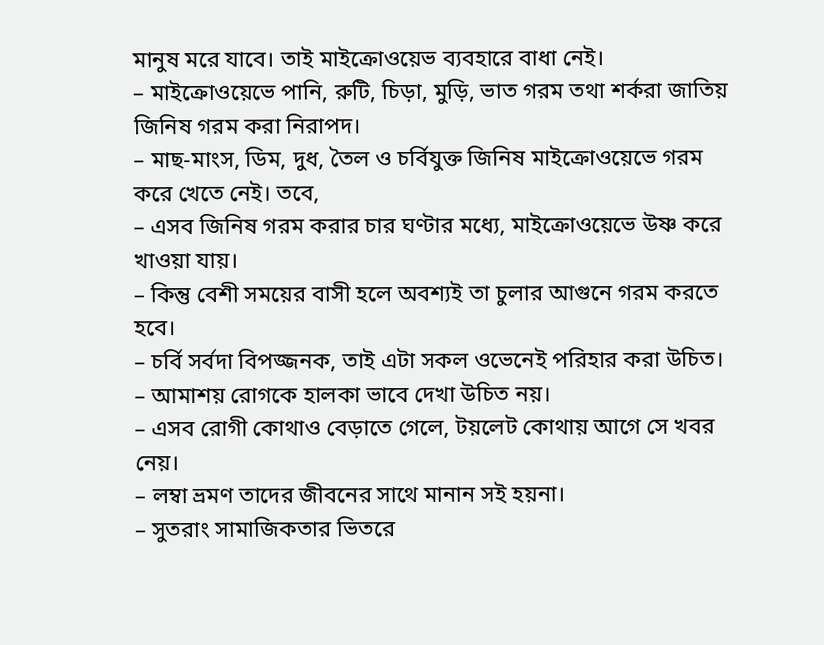মানুষ মরে যাবে। তাই মাইক্রোওয়েভ ব্যবহারে বাধা নেই।
– মাইক্রোওয়েভে পানি, রুটি, চিড়া, মুড়ি, ভাত গরম তথা শর্করা জাতিয় জিনিষ গরম করা নিরাপদ।
– মাছ-মাংস, ডিম, দুধ, তৈল ও চর্বিযুক্ত জিনিষ মাইক্রোওয়েভে গরম করে খেতে নেই। তবে,
– এসব জিনিষ গরম করার চার ঘণ্টার মধ্যে, মাইক্রোওয়েভে উষ্ণ করে খাওয়া যায়।
– কিন্তু বেশী সময়ের বাসী হলে অবশ্যই তা চুলার আগুনে গরম করতে হবে।
– চর্বি সর্বদা বিপজ্জনক, তাই এটা সকল ওভেনেই পরিহার করা উচিত।
– আমাশয় রোগকে হালকা ভাবে দেখা উচিত নয়।
– এসব রোগী কোথাও বেড়াতে গেলে, টয়লেট কোথায় আগে সে খবর নেয়।
– লম্বা ভ্রমণ তাদের জীবনের সাথে মানান সই হয়না।
– সুতরাং সামাজিকতার ভিতরে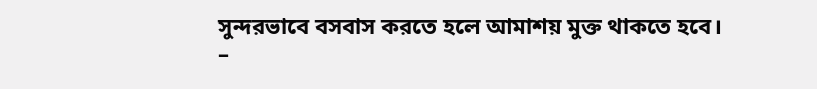সুন্দরভাবে বসবাস করতে হলে আমাশয় মুক্ত থাকতে হবে।
–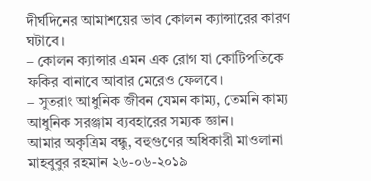দীর্ঘদিনের আমাশয়ের ভাব কোলন ক্যান্সারের কারণ ঘটাবে।
– কোলন ক্যান্সার এমন এক রোগ যা কোটিপতিকে ফকির বানাবে আবার মেরেও ফেলবে।
– সুতরাং আধুনিক জীবন যেমন কাম্য, তেমনি কাম্য আধুনিক সরঞ্জাম ব্যবহারের সম্যক জ্ঞান।
আমার অকৃত্রিম বন্ধু, বহুগুণের অধিকারী মাওলানা মাহবুবুর রহমান ২৬-০৬-২০১৯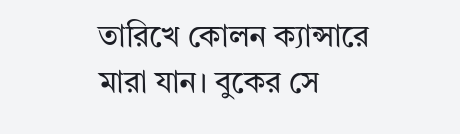তারিখে কোলন ক্যান্সারে মারা যান। বুকের সে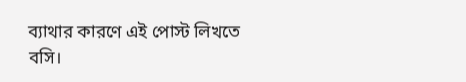ব্যাথার কারণে এই পোস্ট লিখতে বসি।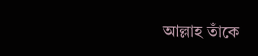আল্লাহ তাঁকে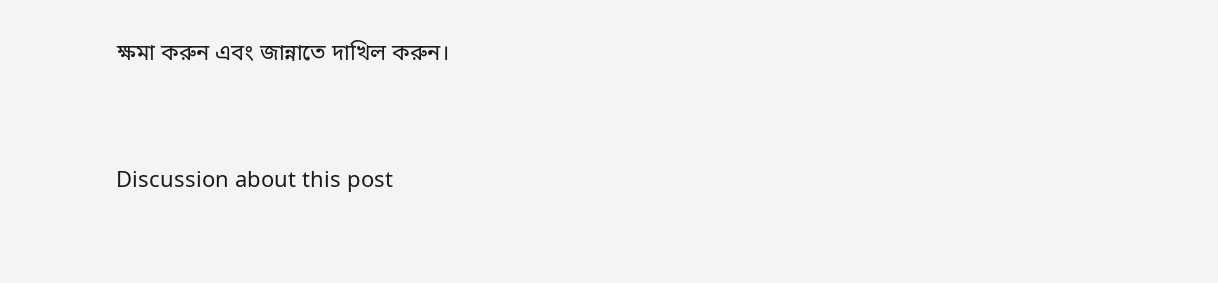ক্ষমা করুন এবং জান্নাতে দাখিল করুন।


Discussion about this post